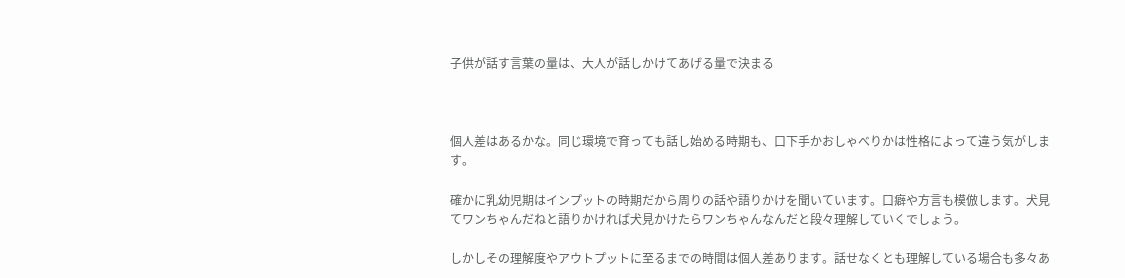子供が話す言葉の量は、大人が話しかけてあげる量で決まる



個人差はあるかな。同じ環境で育っても話し始める時期も、口下手かおしゃべりかは性格によって違う気がします。

確かに乳幼児期はインプットの時期だから周りの話や語りかけを聞いています。口癖や方言も模倣します。犬見てワンちゃんだねと語りかければ犬見かけたらワンちゃんなんだと段々理解していくでしょう。

しかしその理解度やアウトプットに至るまでの時間は個人差あります。話せなくとも理解している場合も多々あ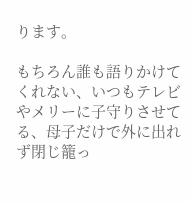ります。

もちろん誰も語りかけてくれない、いつもテレビやメリーに子守りさせてる、母子だけで外に出れず閉じ籠っ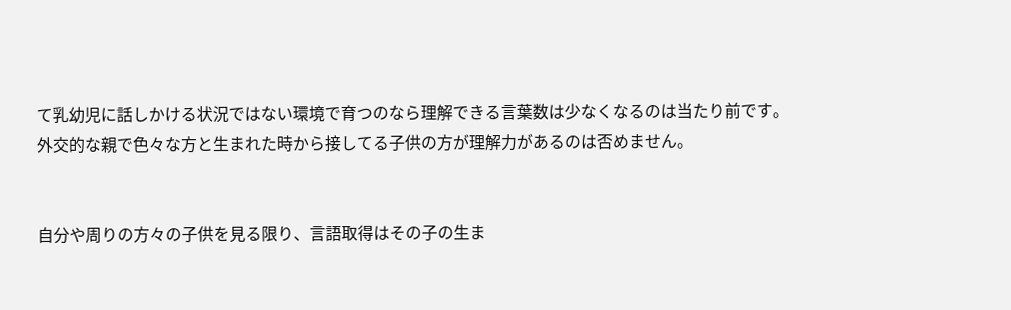て乳幼児に話しかける状況ではない環境で育つのなら理解できる言葉数は少なくなるのは当たり前です。外交的な親で色々な方と生まれた時から接してる子供の方が理解力があるのは否めません。


自分や周りの方々の子供を見る限り、言語取得はその子の生ま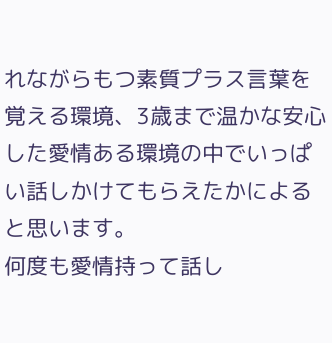れながらもつ素質プラス言葉を覚える環境、3歳まで温かな安心した愛情ある環境の中でいっぱい話しかけてもらえたかによると思います。
何度も愛情持って話し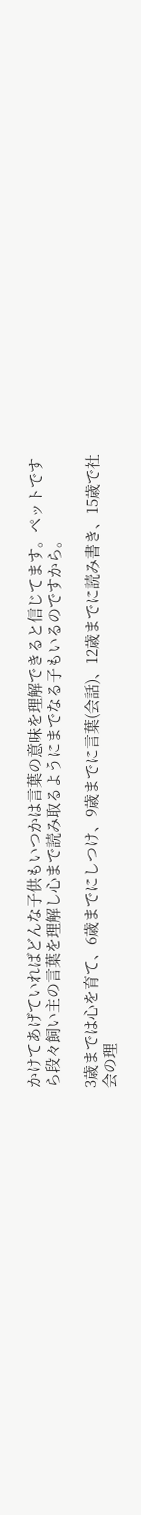かけてあげていればどんな子供もいつかは言葉の意味を理解できると信じてます。ペットですら段々飼い主の言葉を理解し心まで読み取るようにまでなる子もいるのですから。

3歳までは心を育て、6歳までにしつけ、9歳までに言葉(会話)、12歳までに読み書き、15歳で社会の理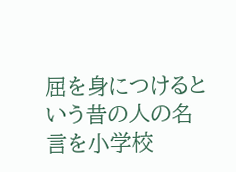屈を身につけるという昔の人の名言を小学校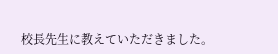校長先生に教えていただきました。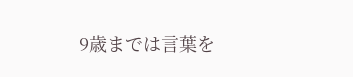9歳までは言葉を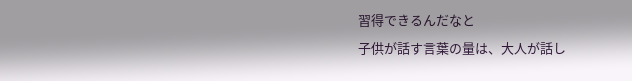習得できるんだなと
子供が話す言葉の量は、大人が話し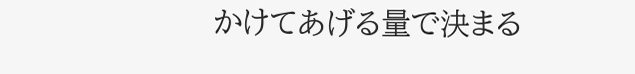かけてあげる量で決まる